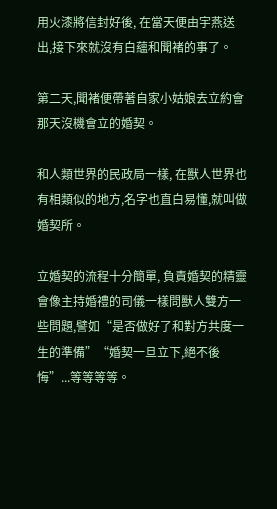用火漆將信封好後, 在當天便由宇燕送出,接下來就沒有白蘊和聞褚的事了。

第二天,聞褚便帶著自家小姑娘去立約會那天沒機會立的婚契。

和人類世界的民政局一樣, 在獸人世界也有相類似的地方,名字也直白易懂,就叫做婚契所。

立婚契的流程十分簡單, 負責婚契的精靈會像主持婚禮的司儀一樣問獸人雙方一些問題,譬如“是否做好了和對方共度一生的準備”“婚契一旦立下,絕不後悔”...等等等等。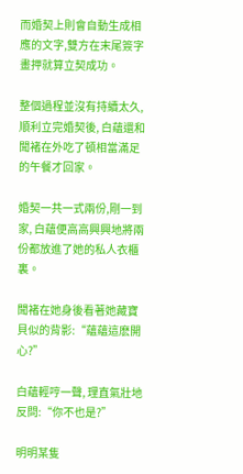而婚契上則會自動生成相應的文字,雙方在末尾簽字畫押就算立契成功。

整個過程並沒有持續太久, 順利立完婚契後, 白蘊還和聞褚在外吃了頓相當滿足的午餐才回家。

婚契一共一式兩份,剛一到家, 白蘊便高高興興地將兩份都放進了她的私人衣櫃裏。

聞褚在她身後看著她藏寶貝似的背影:“蘊蘊這麽開心?”

白蘊輕哼一聲, 理直氣壯地反問:“你不也是?”

明明某隻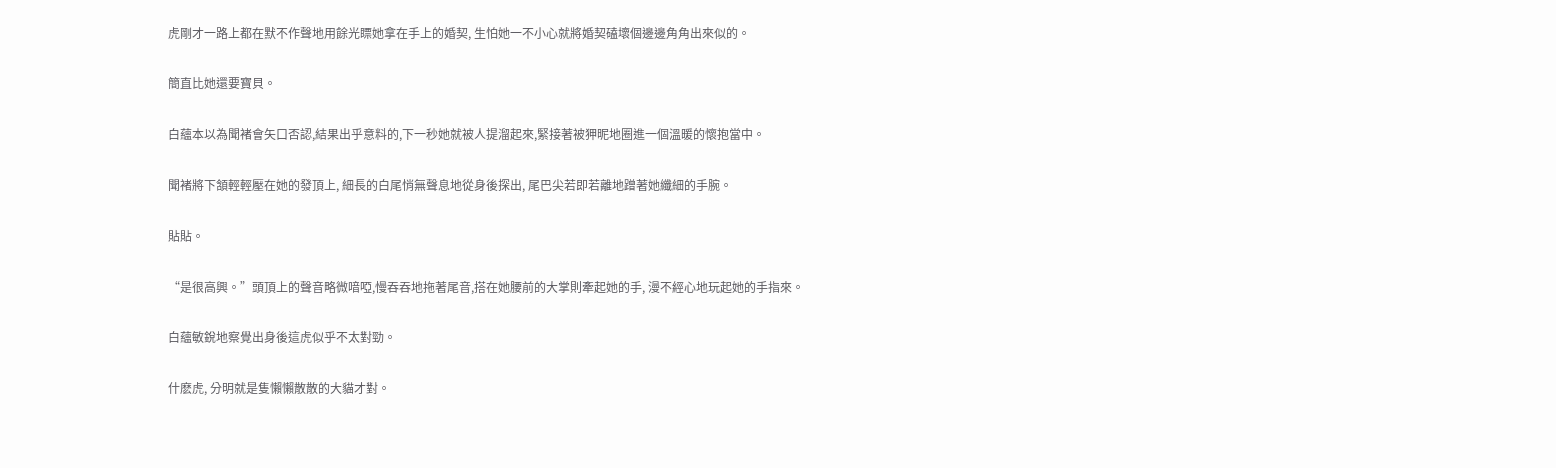虎剛才一路上都在默不作聲地用餘光瞟她拿在手上的婚契, 生怕她一不小心就將婚契磕壞個邊邊角角出來似的。

簡直比她還要寶貝。

白蘊本以為聞褚會矢口否認,結果出乎意料的,下一秒她就被人提溜起來,緊接著被狎昵地圈進一個溫暖的懷抱當中。

聞褚將下頷輕輕壓在她的發頂上, 細長的白尾悄無聲息地從身後探出, 尾巴尖若即若離地蹭著她纖細的手腕。

貼貼。

“是很高興。”頭頂上的聲音略微喑啞,慢吞吞地拖著尾音,搭在她腰前的大掌則牽起她的手, 漫不經心地玩起她的手指來。

白蘊敏銳地察覺出身後這虎似乎不太對勁。

什麽虎, 分明就是隻懶懶散散的大貓才對。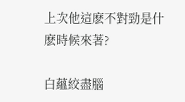上次他這麽不對勁是什麽時候來著?

白蘊絞盡腦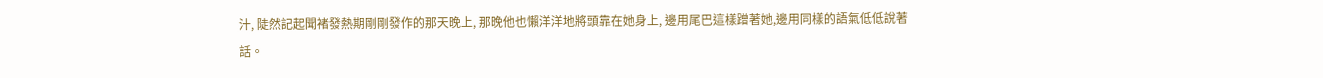汁, 陡然記起聞褚發熱期剛剛發作的那天晚上, 那晚他也懶洋洋地將頭靠在她身上, 邊用尾巴這樣蹭著她,邊用同樣的語氣低低說著話。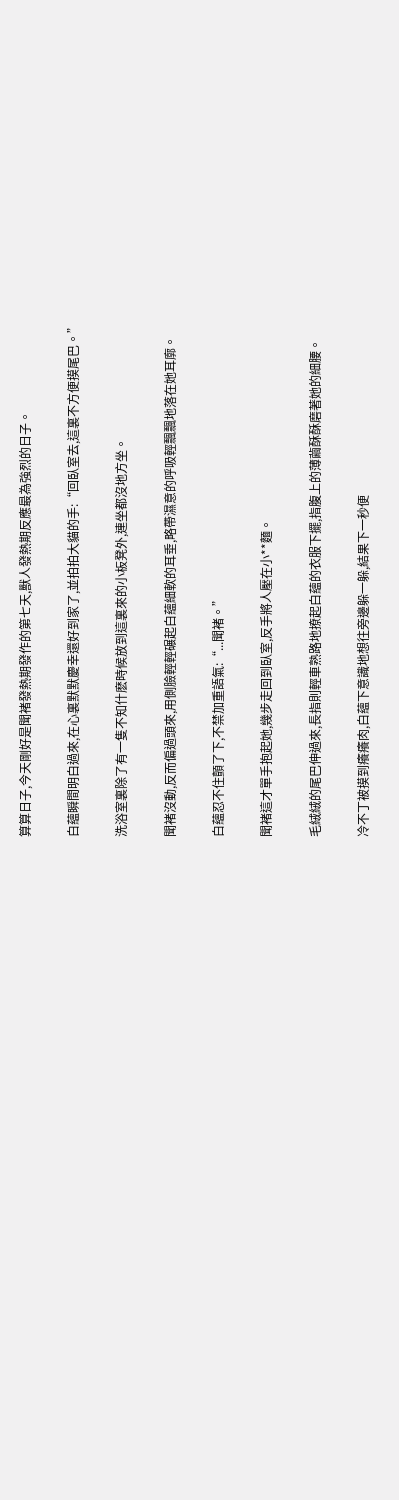算算日子,今天剛好是聞褚發熱期發作的第七天,獸人發熱期反應最為強烈的日子。

白蘊瞬間明白過來,在心裏默默慶幸還好到家了,並拍拍大貓的手:“回臥室去,這裏不方便摸尾巴。”

洗浴室裏除了有一隻不知什麽時候放到這裏來的小板凳外,連坐都沒地方坐。

聞褚沒動,反而偏過頭來,用側臉輕輕碾起白蘊細軟的耳垂,略帶濕意的呼吸輕飄飄地落在她耳廓。

白蘊忍不住顫了下,不禁加重語氣:“...聞褚。”

聞褚這才單手抱起她,幾步走回到臥室,反手將人壓在小**麵。

毛絨絨的尾巴伸過來,長指則輕車熟路地撩起白蘊的衣服下擺,指腹上的薄繭酥酥磨著她的細腰。

冷不丁被摸到癢癢肉,白蘊下意識地想往旁邊躲一躲,結果下一秒便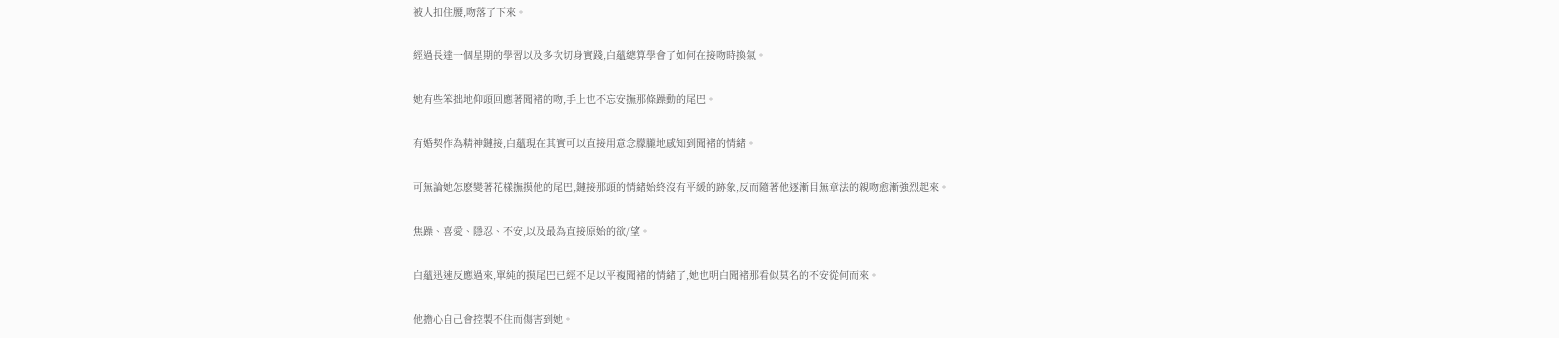被人扣住腰,吻落了下來。

經過長達一個星期的學習以及多次切身實踐,白蘊總算學會了如何在接吻時換氣。

她有些笨拙地仰頭回應著聞褚的吻,手上也不忘安撫那條躁動的尾巴。

有婚契作為精神鏈接,白蘊現在其實可以直接用意念朦朧地感知到聞褚的情緒。

可無論她怎麽變著花樣撫摸他的尾巴,鏈接那頭的情緒始終沒有平緩的跡象,反而隨著他逐漸目無章法的親吻愈漸強烈起來。

焦躁、喜愛、隱忍、不安,以及最為直接原始的欲/望。

白蘊迅速反應過來,單純的摸尾巴已經不足以平複聞褚的情緒了,她也明白聞褚那看似莫名的不安從何而來。

他擔心自己會控製不住而傷害到她。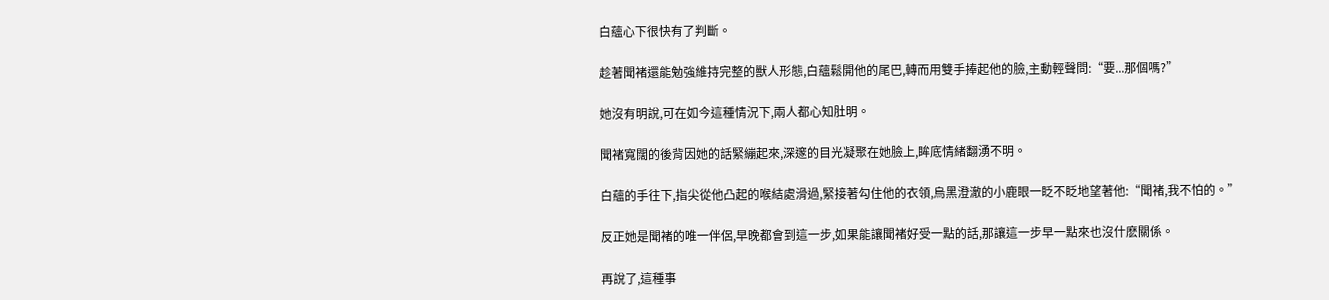白蘊心下很快有了判斷。

趁著聞褚還能勉強維持完整的獸人形態,白蘊鬆開他的尾巴,轉而用雙手捧起他的臉,主動輕聲問:“要...那個嗎?”

她沒有明說,可在如今這種情況下,兩人都心知肚明。

聞褚寬闊的後背因她的話緊繃起來,深邃的目光凝聚在她臉上,眸底情緒翻湧不明。

白蘊的手往下,指尖從他凸起的喉結處滑過,緊接著勾住他的衣領,烏黑澄澈的小鹿眼一眨不眨地望著他:“聞褚,我不怕的。”

反正她是聞褚的唯一伴侶,早晚都會到這一步,如果能讓聞褚好受一點的話,那讓這一步早一點來也沒什麽關係。

再說了,這種事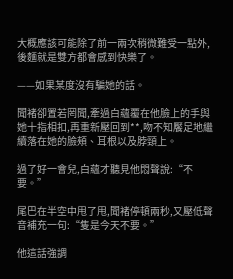大概應該可能除了前一兩次稍微難受一點外,後麵就是雙方都會感到快樂了。

——如果某度沒有騙她的話。

聞褚卻置若罔聞,牽過白蘊覆在他臉上的手與她十指相扣,再重新壓回到**,吻不知饜足地繼續落在她的臉頰、耳根以及脖頸上。

過了好一會兒,白蘊才聽見他悶聲說:“不要。”

尾巴在半空中甩了甩,聞褚停頓兩秒,又壓低聲音補充一句:“隻是今天不要。”

他這話強調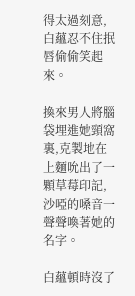得太過刻意,白蘊忍不住抿唇偷偷笑起來。

換來男人將腦袋埋進她頸窩裏,克製地在上麵吮出了一顆草莓印記,沙啞的嗓音一聲聲喚著她的名字。

白蘊頓時沒了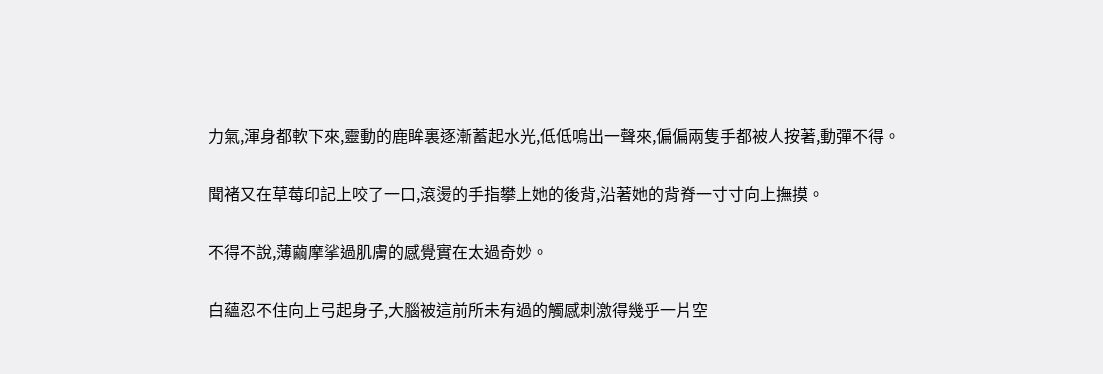力氣,渾身都軟下來,靈動的鹿眸裏逐漸蓄起水光,低低嗚出一聲來,偏偏兩隻手都被人按著,動彈不得。

聞褚又在草莓印記上咬了一口,滾燙的手指攀上她的後背,沿著她的背脊一寸寸向上撫摸。

不得不說,薄繭摩挲過肌膚的感覺實在太過奇妙。

白蘊忍不住向上弓起身子,大腦被這前所未有過的觸感刺激得幾乎一片空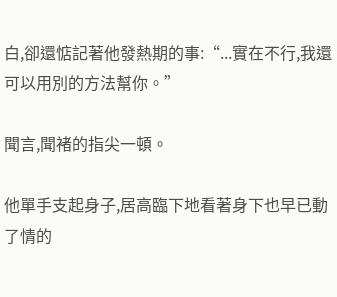白,卻還惦記著他發熱期的事:“...實在不行,我還可以用別的方法幫你。”

聞言,聞褚的指尖一頓。

他單手支起身子,居高臨下地看著身下也早已動了情的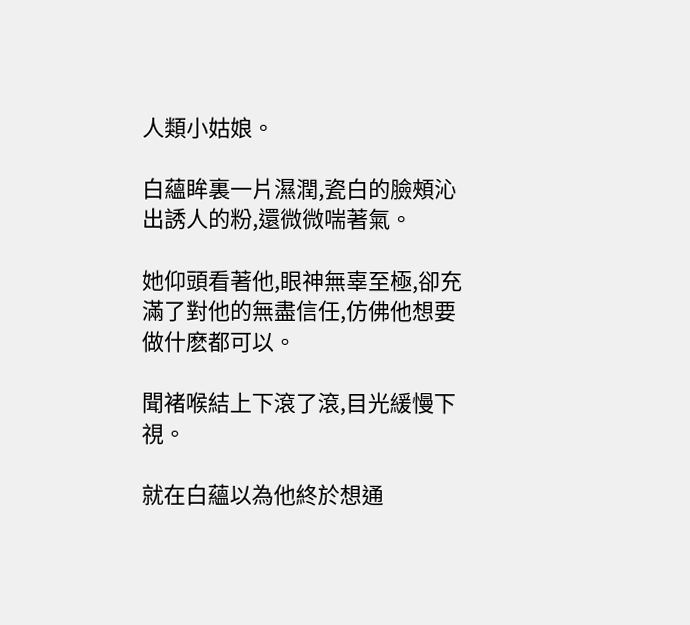人類小姑娘。

白蘊眸裏一片濕潤,瓷白的臉頰沁出誘人的粉,還微微喘著氣。

她仰頭看著他,眼神無辜至極,卻充滿了對他的無盡信任,仿佛他想要做什麽都可以。

聞褚喉結上下滾了滾,目光緩慢下視。

就在白蘊以為他終於想通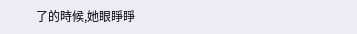了的時候,她眼睜睜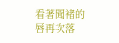看著聞褚的唇再次落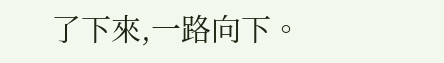了下來,一路向下。